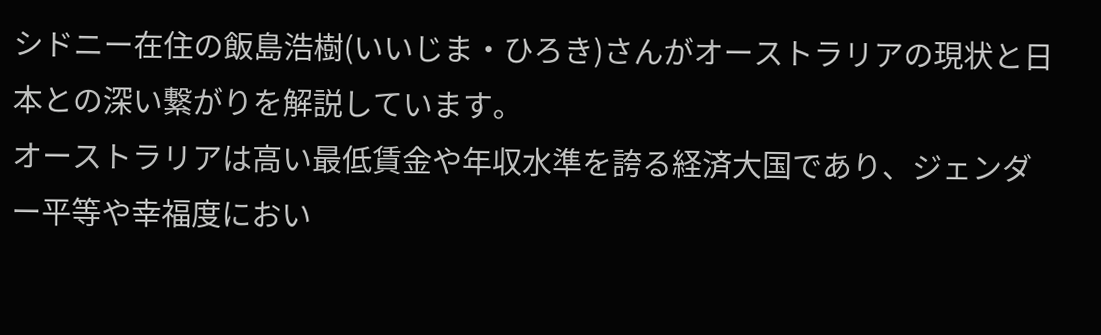シドニー在住の飯島浩樹(いいじま・ひろき)さんがオーストラリアの現状と日本との深い繋がりを解説しています。
オーストラリアは高い最低賃金や年収水準を誇る経済大国であり、ジェンダー平等や幸福度におい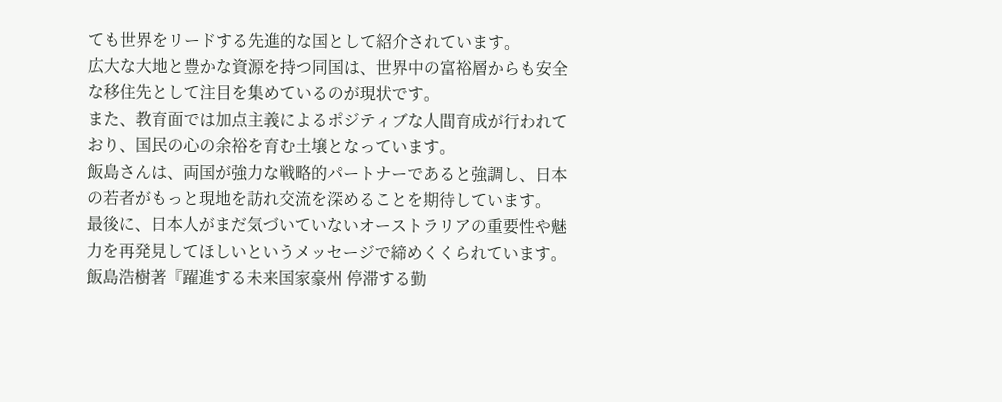ても世界をリードする先進的な国として紹介されています。
広大な大地と豊かな資源を持つ同国は、世界中の富裕層からも安全な移住先として注目を集めているのが現状です。
また、教育面では加点主義によるポジティブな人間育成が行われており、国民の心の余裕を育む土壌となっています。
飯島さんは、両国が強力な戦略的パートナーであると強調し、日本の若者がもっと現地を訪れ交流を深めることを期待しています。
最後に、日本人がまだ気づいていないオーストラリアの重要性や魅力を再発見してほしいというメッセージで締めくくられています。
飯島浩樹著『躍進する未来国家豪州 停滞する勤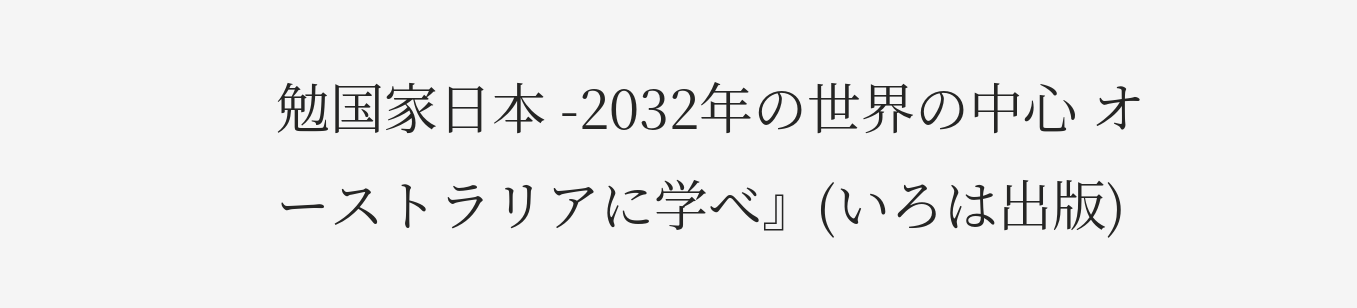勉国家日本 -2032年の世界の中心 オーストラリアに学べ』(いろは出版)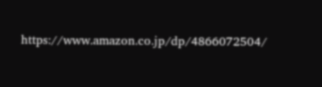https://www.amazon.co.jp/dp/4866072504/